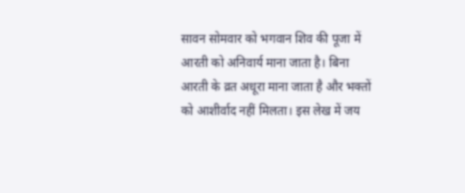सावन सोमवार को भगवान शिव की पूजा में आरती को अनिवार्य माना जाता है। बिना आरती के व्रत अधूरा माना जाता है और भक्तों को आशीर्वाद नहीं मिलता। इस लेख में जय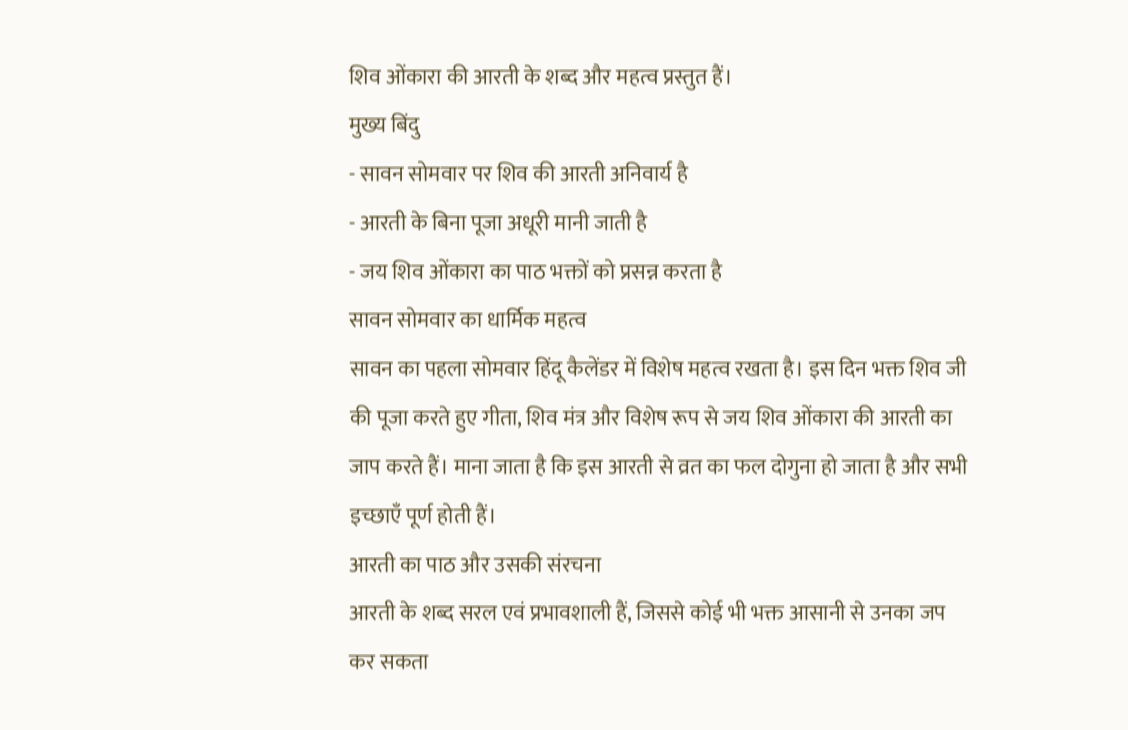शिव ओंकारा की आरती के शब्द और महत्व प्रस्तुत हैं।
मुख्य बिंदु
- सावन सोमवार पर शिव की आरती अनिवार्य है
- आरती के बिना पूजा अधूरी मानी जाती है
- जय शिव ओंकारा का पाठ भक्तों को प्रसन्न करता है
सावन सोमवार का धार्मिक महत्व
सावन का पहला सोमवार हिंदू कैलेंडर में विशेष महत्व रखता है। इस दिन भक्त शिव जी की पूजा करते हुए गीता, शिव मंत्र और विशेष रूप से जय शिव ओंकारा की आरती का जाप करते हैं। माना जाता है कि इस आरती से व्रत का फल दोगुना हो जाता है और सभी इच्छाएँ पूर्ण होती हैं।
आरती का पाठ और उसकी संरचना
आरती के शब्द सरल एवं प्रभावशाली हैं, जिससे कोई भी भक्त आसानी से उनका जप कर सकता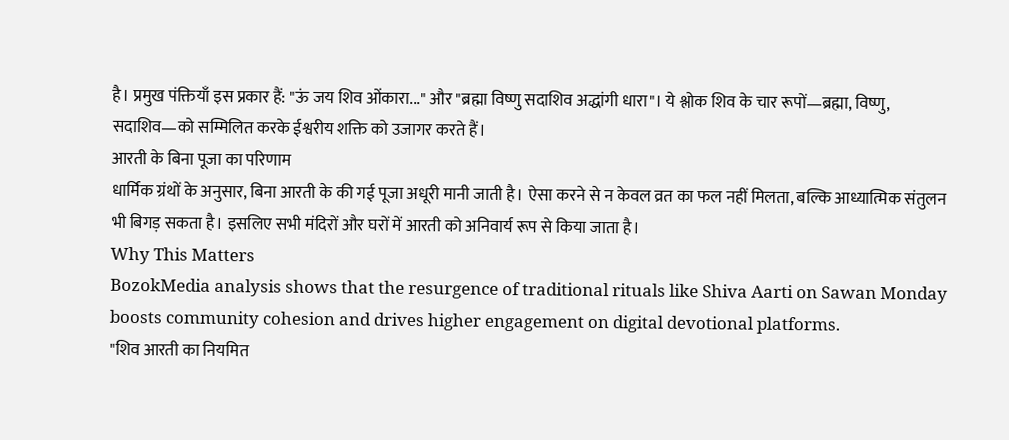है। प्रमुख पंक्तियाँ इस प्रकार हैं: "ऊं जय शिव ओंकारा..." और "ब्रह्मा विष्णु सदाशिव अद्धांगी धारा"। ये श्लोक शिव के चार रूपों—ब्रह्मा, विष्णु, सदाशिव—को सम्मिलित करके ईश्वरीय शक्ति को उजागर करते हैं।
आरती के बिना पूजा का परिणाम
धार्मिक ग्रंथों के अनुसार, बिना आरती के की गई पूजा अधूरी मानी जाती है। ऐसा करने से न केवल व्रत का फल नहीं मिलता, बल्कि आध्यात्मिक संतुलन भी बिगड़ सकता है। इसलिए सभी मंदिरों और घरों में आरती को अनिवार्य रूप से किया जाता है।
Why This Matters
BozokMedia analysis shows that the resurgence of traditional rituals like Shiva Aarti on Sawan Monday boosts community cohesion and drives higher engagement on digital devotional platforms.
"शिव आरती का नियमित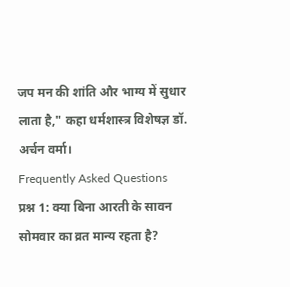जप मन की शांति और भाग्य में सुधार लाता है," कहा धर्मशास्त्र विशेषज्ञ डॉ. अर्चन वर्मा।
Frequently Asked Questions
प्रश्न 1: क्या बिना आरती के सावन सोमवार का व्रत मान्य रहता है?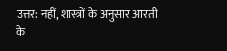उत्तर: नहीं, शास्त्रों के अनुसार आरती के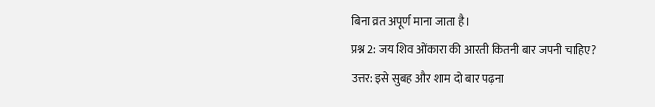बिना व्रत अपूर्ण माना जाता है।
प्रश्न 2: जय शिव ओंकारा की आरती कितनी बार जपनी चाहिए?
उत्तर: इसे सुबह और शाम दो बार पढ़ना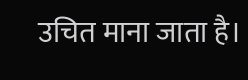उचित माना जाता है।